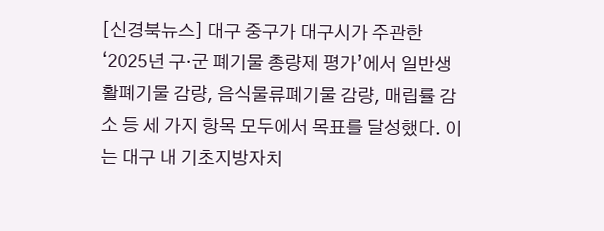[신경북뉴스] 대구 중구가 대구시가 주관한 ‘2025년 구·군 폐기물 총량제 평가’에서 일반생활폐기물 감량, 음식물류폐기물 감량, 매립률 감소 등 세 가지 항목 모두에서 목표를 달성했다. 이는 대구 내 기초지방자치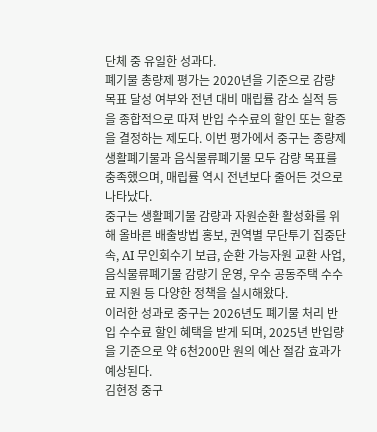단체 중 유일한 성과다.
폐기물 총량제 평가는 2020년을 기준으로 감량 목표 달성 여부와 전년 대비 매립률 감소 실적 등을 종합적으로 따져 반입 수수료의 할인 또는 할증을 결정하는 제도다. 이번 평가에서 중구는 종량제 생활폐기물과 음식물류폐기물 모두 감량 목표를 충족했으며, 매립률 역시 전년보다 줄어든 것으로 나타났다.
중구는 생활폐기물 감량과 자원순환 활성화를 위해 올바른 배출방법 홍보, 권역별 무단투기 집중단속, AI 무인회수기 보급, 순환 가능자원 교환 사업, 음식물류폐기물 감량기 운영, 우수 공동주택 수수료 지원 등 다양한 정책을 실시해왔다.
이러한 성과로 중구는 2026년도 폐기물 처리 반입 수수료 할인 혜택을 받게 되며, 2025년 반입량을 기준으로 약 6천200만 원의 예산 절감 효과가 예상된다.
김현정 중구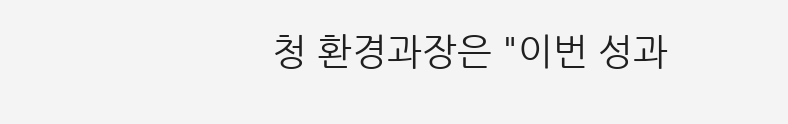청 환경과장은 "이번 성과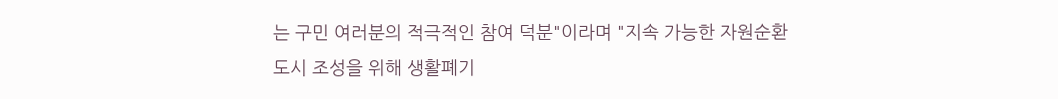는 구민 여러분의 적극적인 참여 덕분"이라며 "지속 가능한 자원순환 도시 조성을 위해 생활폐기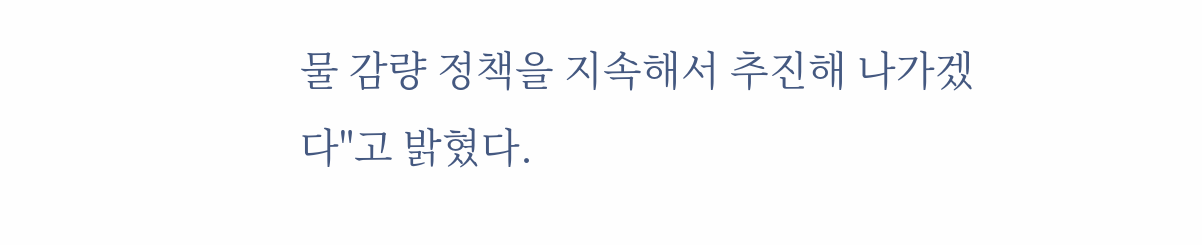물 감량 정책을 지속해서 추진해 나가겠다"고 밝혔다.